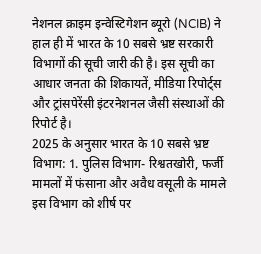नेशनल क्राइम इन्वेस्टिगेशन ब्यूरो (NCIB) ने हाल ही में भारत के 10 सबसे भ्रष्ट सरकारी विभागों की सूची जारी की है। इस सूची का आधार जनता की शिकायतें, मीडिया रिपोर्ट्स और ट्रांसपेरेंसी इंटरनेशनल जैसी संस्थाओं की रिपोर्ट है।
2025 के अनुसार भारत के 10 सबसे भ्रष्ट विभाग: 1. पुलिस विभाग- रिश्वतखोरी, फर्जी मामलों में फंसाना और अवैध वसूली के मामले इस विभाग को शीर्ष पर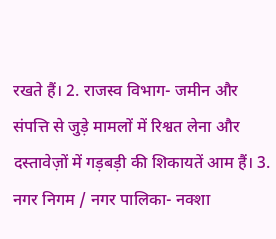रखते हैं। 2. राजस्व विभाग- जमीन और संपत्ति से जुड़े मामलों में रिश्वत लेना और दस्तावेज़ों में गड़बड़ी की शिकायतें आम हैं। 3. नगर निगम / नगर पालिका- नक्शा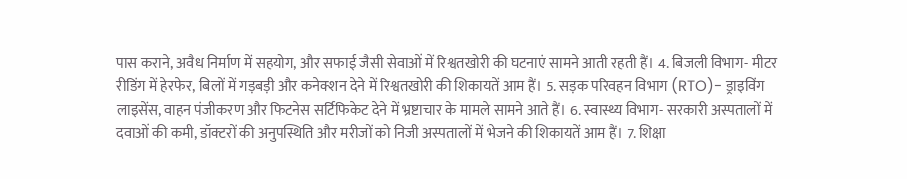पास कराने, अवैध निर्माण में सहयोग, और सफाई जैसी सेवाओं में रिश्वतखोरी की घटनाएं सामने आती रहती हैं। 4. बिजली विभाग- मीटर रीडिंग में हेरफेर, बिलों में गड़बड़ी और कनेक्शन देने में रिश्वतखोरी की शिकायतें आम हैं। 5. सड़क परिवहन विभाग (RTO)- ड्राइविंग लाइसेंस, वाहन पंजीकरण और फिटनेस सर्टिफिकेट देने में भ्रष्टाचार के मामले सामने आते हैं। 6. स्वास्थ्य विभाग- सरकारी अस्पतालों में दवाओं की कमी, डॉक्टरों की अनुपस्थिति और मरीजों को निजी अस्पतालों में भेजने की शिकायतें आम हैं। 7. शिक्षा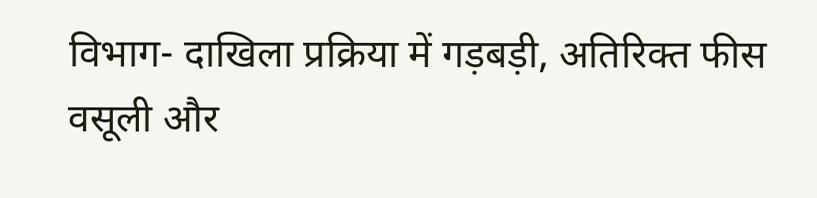विभाग- दाखिला प्रक्रिया में गड़बड़ी, अतिरिक्त फीस वसूली और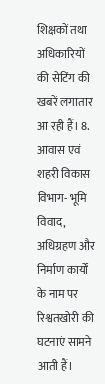शिक्षकों तथा अधिकारियों की सेटिंग की खबरें लगातार आ रही हैं। 8. आवास एवं शहरी विकास विभाग- भूमि विवाद, अधिग्रहण और निर्माण कार्यों के नाम पर रिश्वतखोरी की घटनाएं सामने आती हैं।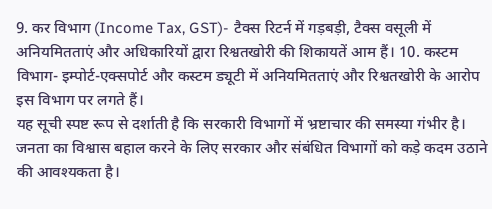9. कर विभाग (Income Tax, GST)- टैक्स रिटर्न में गड़बड़ी, टैक्स वसूली में अनियमितताएं और अधिकारियों द्वारा रिश्वतखोरी की शिकायतें आम हैं। 10. कस्टम विभाग- इम्पोर्ट-एक्सपोर्ट और कस्टम ड्यूटी में अनियमितताएं और रिश्वतखोरी के आरोप इस विभाग पर लगते हैं।
यह सूची स्पष्ट रूप से दर्शाती है कि सरकारी विभागों में भ्रष्टाचार की समस्या गंभीर है। जनता का विश्वास बहाल करने के लिए सरकार और संबंधित विभागों को कड़े कदम उठाने की आवश्यकता है।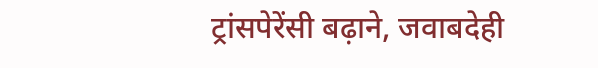ट्रांसपेरेंसी बढ़ाने, जवाबदेही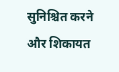सुनिश्चित करने और शिकायत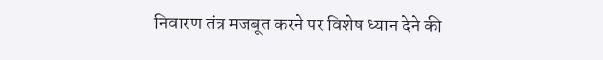निवारण तंत्र मजबूत करने पर विशेष ध्यान देने की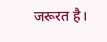जरूरत है।